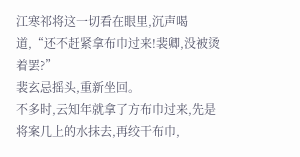江寒祁将这一切看在眼里,沉声喝道,“还不赶紧拿布巾过来!裴卿,没被烫着罢?”
裴玄忌摇头,重新坐回。
不多时,云知年就拿了方布巾过来,先是将案几上的水抹去,再绞干布巾,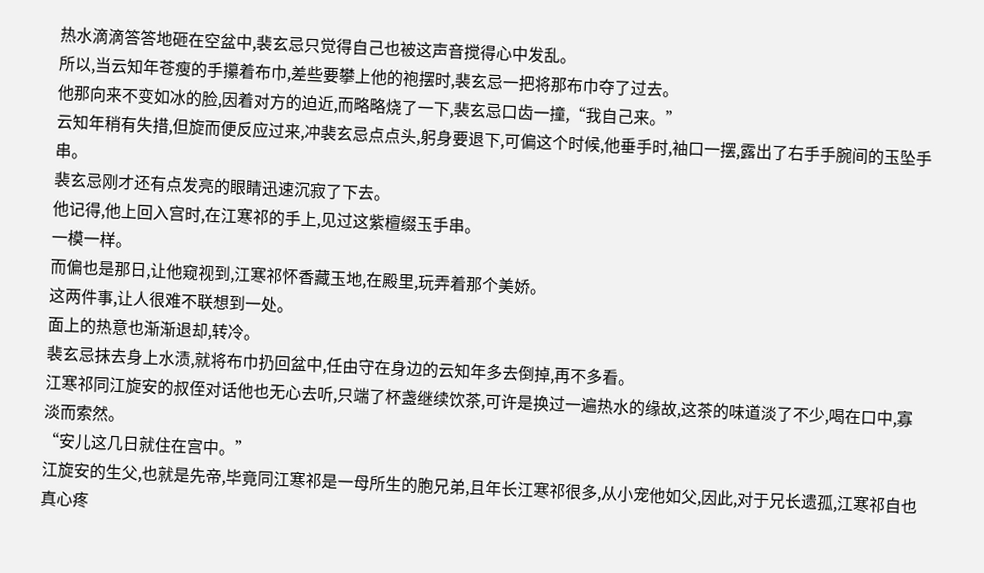热水滴滴答答地砸在空盆中,裴玄忌只觉得自己也被这声音搅得心中发乱。
所以,当云知年苍瘦的手攥着布巾,差些要攀上他的袍摆时,裴玄忌一把将那布巾夺了过去。
他那向来不变如冰的脸,因着对方的迫近,而略略烧了一下,裴玄忌口齿一撞,“我自己来。”
云知年稍有失措,但旋而便反应过来,冲裴玄忌点点头,躬身要退下,可偏这个时候,他垂手时,袖口一摆,露出了右手手腕间的玉坠手串。
裴玄忌刚才还有点发亮的眼睛迅速沉寂了下去。
他记得,他上回入宫时,在江寒祁的手上,见过这紫檀缀玉手串。
一模一样。
而偏也是那日,让他窥视到,江寒祁怀香藏玉地,在殿里,玩弄着那个美娇。
这两件事,让人很难不联想到一处。
面上的热意也渐渐退却,转冷。
裴玄忌抹去身上水渍,就将布巾扔回盆中,任由守在身边的云知年多去倒掉,再不多看。
江寒祁同江旋安的叔侄对话他也无心去听,只端了杯盏继续饮茶,可许是换过一遍热水的缘故,这茶的味道淡了不少,喝在口中,寡淡而索然。
“安儿这几日就住在宫中。”
江旋安的生父,也就是先帝,毕竟同江寒祁是一母所生的胞兄弟,且年长江寒祁很多,从小宠他如父,因此,对于兄长遗孤,江寒祁自也真心疼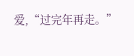爱,“过完年再走。”